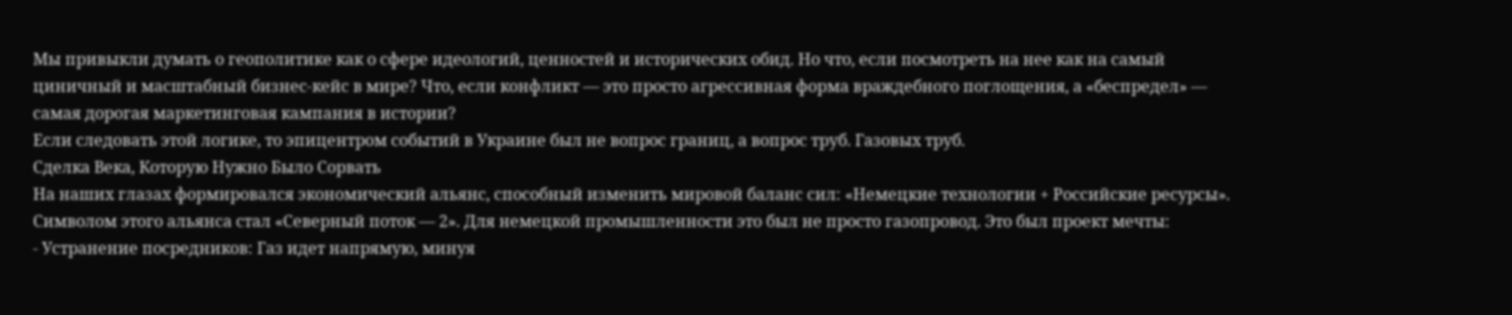Мы привыкли думать о геополитике как о сфере идеологий, ценностей и исторических обид. Но что, если посмотреть на нее как на самый циничный и масштабный бизнес-кейс в мире? Что, если конфликт — это просто агрессивная форма враждебного поглощения, а «беспредел» — самая дорогая маркетинговая кампания в истории?
Если следовать этой логике, то эпицентром событий в Украине был не вопрос границ, а вопрос труб. Газовых труб.
Сделка Века, Которую Нужно Было Сорвать
На наших глазах формировался экономический альянс, способный изменить мировой баланс сил: «Немецкие технологии + Российские ресурсы».
Символом этого альянса стал «Северный поток — 2». Для немецкой промышленности это был не просто газопровод. Это был проект мечты:
- Устранение посредников: Газ идет напрямую, минуя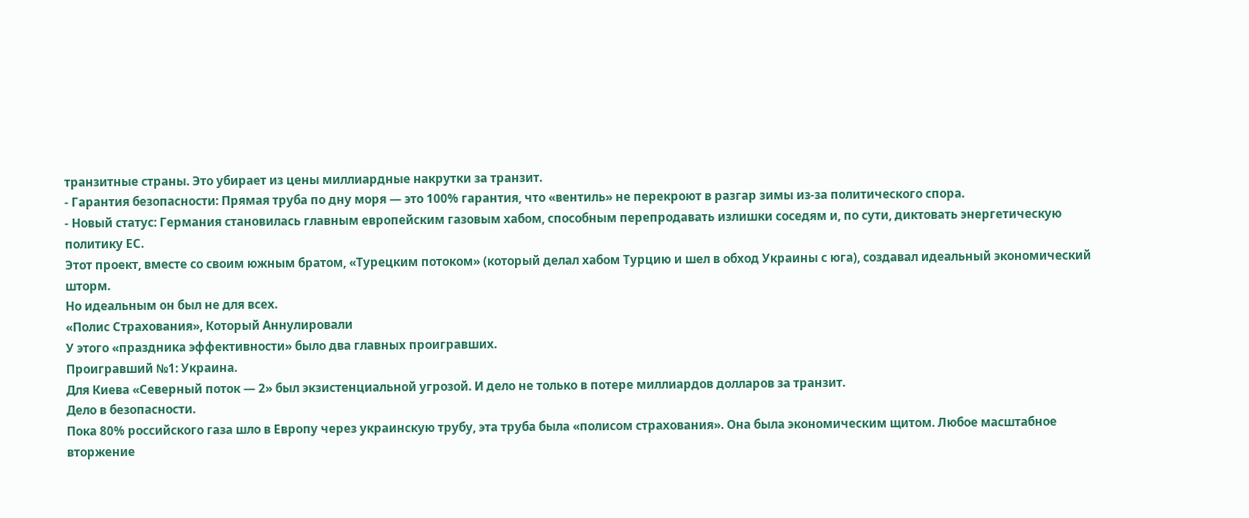транзитные страны. Это убирает из цены миллиардные накрутки за транзит.
- Гарантия безопасности: Прямая труба по дну моря — это 100% гарантия, что «вентиль» не перекроют в разгар зимы из-за политического спора.
- Новый статус: Германия становилась главным европейским газовым хабом, способным перепродавать излишки соседям и, по сути, диктовать энергетическую политику ЕС.
Этот проект, вместе со своим южным братом, «Турецким потоком» (который делал хабом Турцию и шел в обход Украины с юга), создавал идеальный экономический шторм.
Но идеальным он был не для всех.
«Полис Страхования», Который Аннулировали
У этого «праздника эффективности» было два главных проигравших.
Проигравший №1: Украина.
Для Киева «Северный поток — 2» был экзистенциальной угрозой. И дело не только в потере миллиардов долларов за транзит.
Дело в безопасности.
Пока 80% российского газа шло в Европу через украинскую трубу, эта труба была «полисом страхования». Она была экономическим щитом. Любое масштабное вторжение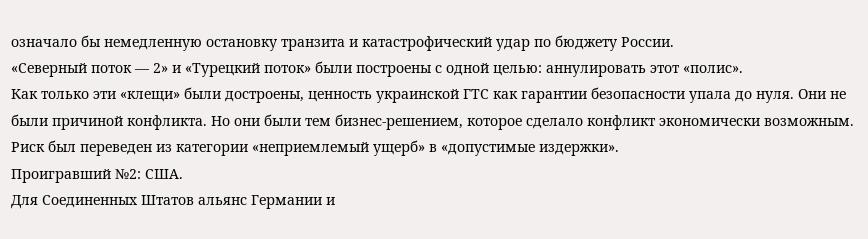означало бы немедленную остановку транзита и катастрофический удар по бюджету России.
«Северный поток — 2» и «Турецкий поток» были построены с одной целью: аннулировать этот «полис».
Как только эти «клещи» были достроены, ценность украинской ГТС как гарантии безопасности упала до нуля. Они не были причиной конфликта. Но они были тем бизнес-решением, которое сделало конфликт экономически возможным. Риск был переведен из категории «неприемлемый ущерб» в «допустимые издержки».
Проигравший №2: США.
Для Соединенных Штатов альянс Германии и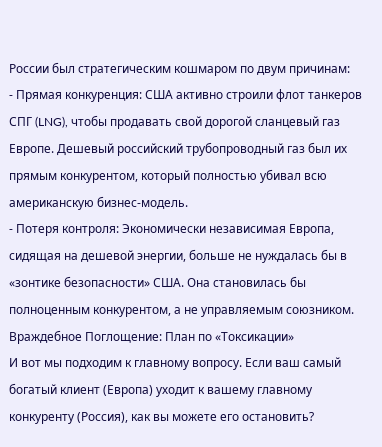России был стратегическим кошмаром по двум причинам:
- Прямая конкуренция: США активно строили флот танкеров СПГ (LNG), чтобы продавать свой дорогой сланцевый газ Европе. Дешевый российский трубопроводный газ был их прямым конкурентом, который полностью убивал всю американскую бизнес-модель.
- Потеря контроля: Экономически независимая Европа, сидящая на дешевой энергии, больше не нуждалась бы в «зонтике безопасности» США. Она становилась бы полноценным конкурентом, а не управляемым союзником.
Враждебное Поглощение: План по «Токсикации»
И вот мы подходим к главному вопросу. Если ваш самый богатый клиент (Европа) уходит к вашему главному конкуренту (Россия), как вы можете его остановить?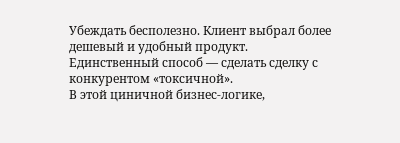Убеждать бесполезно. Клиент выбрал более дешевый и удобный продукт.
Единственный способ — сделать сделку с конкурентом «токсичной».
В этой циничной бизнес-логике,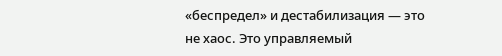«беспредел» и дестабилизация — это не хаос. Это управляемый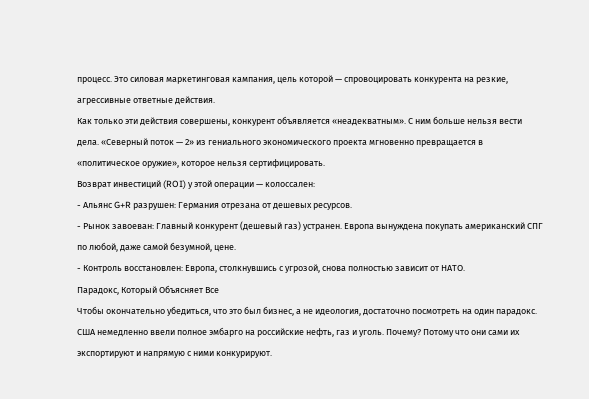процесс. Это силовая маркетинговая кампания, цель которой — спровоцировать конкурента на резкие, агрессивные ответные действия.
Как только эти действия совершены, конкурент объявляется «неадекватным». С ним больше нельзя вести дела. «Северный поток — 2» из гениального экономического проекта мгновенно превращается в «политическое оружие», которое нельзя сертифицировать.
Возврат инвестиций (ROI) у этой операции — колоссален:
- Альянс G+R разрушен: Германия отрезана от дешевых ресурсов.
- Рынок завоеван: Главный конкурент (дешевый газ) устранен. Европа вынуждена покупать американский СПГ по любой, даже самой безумной, цене.
- Контроль восстановлен: Европа, столкнувшись с угрозой, снова полностью зависит от НАТО.
Парадокс, Который Объясняет Все
Чтобы окончательно убедиться, что это был бизнес, а не идеология, достаточно посмотреть на один парадокс.
США немедленно ввели полное эмбарго на российские нефть, газ и уголь. Почему? Потому что они сами их экспортируют и напрямую с ними конкурируют.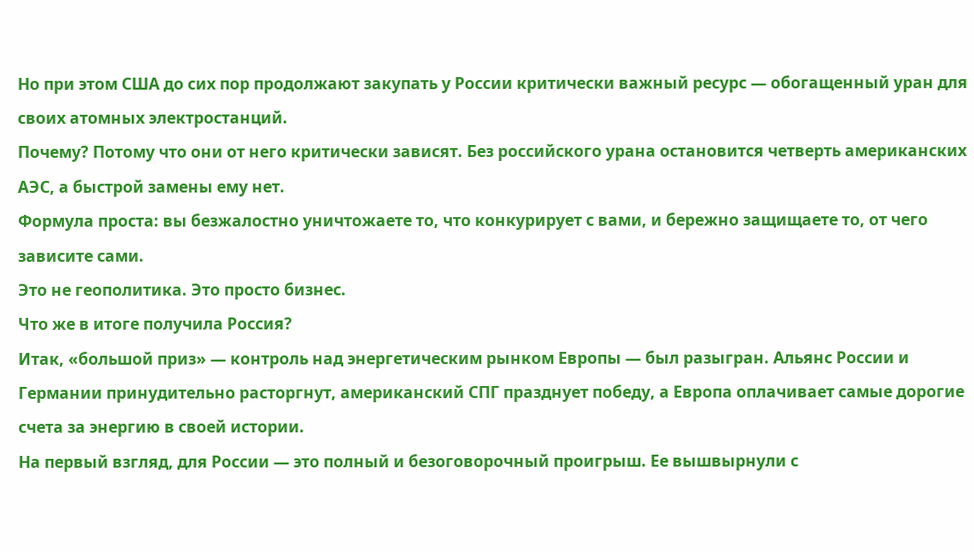Но при этом США до сих пор продолжают закупать у России критически важный ресурс — обогащенный уран для своих атомных электростанций.
Почему? Потому что они от него критически зависят. Без российского урана остановится четверть американских АЭС, а быстрой замены ему нет.
Формула проста: вы безжалостно уничтожаете то, что конкурирует с вами, и бережно защищаете то, от чего зависите сами.
Это не геополитика. Это просто бизнес.
Что же в итоге получила Россия?
Итак, «большой приз» — контроль над энергетическим рынком Европы — был разыгран. Альянс России и Германии принудительно расторгнут, американский СПГ празднует победу, а Европа оплачивает самые дорогие счета за энергию в своей истории.
На первый взгляд, для России — это полный и безоговорочный проигрыш. Ее вышвырнули с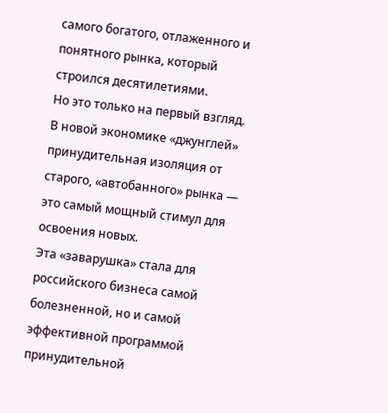самого богатого, отлаженного и понятного рынка, который строился десятилетиями.
Но это только на первый взгляд.
В новой экономике «джунглей» принудительная изоляция от старого, «автобанного» рынка — это самый мощный стимул для освоения новых.
Эта «заварушка» стала для российского бизнеса самой болезненной, но и самой эффективной программой принудительной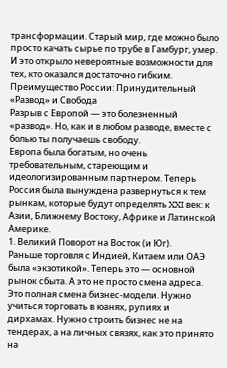трансформации. Старый мир, где можно было просто качать сырье по трубе в Гамбург, умер. И это открыло невероятные возможности для тех, кто оказался достаточно гибким.
Преимущество России: Принудительный «Развод» и Свобода
Разрыв с Европой — это болезненный «развод». Но, как и в любом разводе, вместе с болью ты получаешь свободу.
Европа была богатым, но очень требовательным, стареющим и идеологизированным партнером. Теперь Россия была вынуждена развернуться к тем рынкам, которые будут определять XXI век: к Азии, Ближнему Востоку, Африке и Латинской Америке.
1. Великий Поворот на Восток (и Юг).
Раньше торговля с Индией, Китаем или ОАЭ была «экзотикой». Теперь это — основной рынок сбыта. А это не просто смена адреса. Это полная смена бизнес-модели. Нужно учиться торговать в юанях, рупиях и дирхамах. Нужно строить бизнес не на тендерах, а на личных связях, как это принято на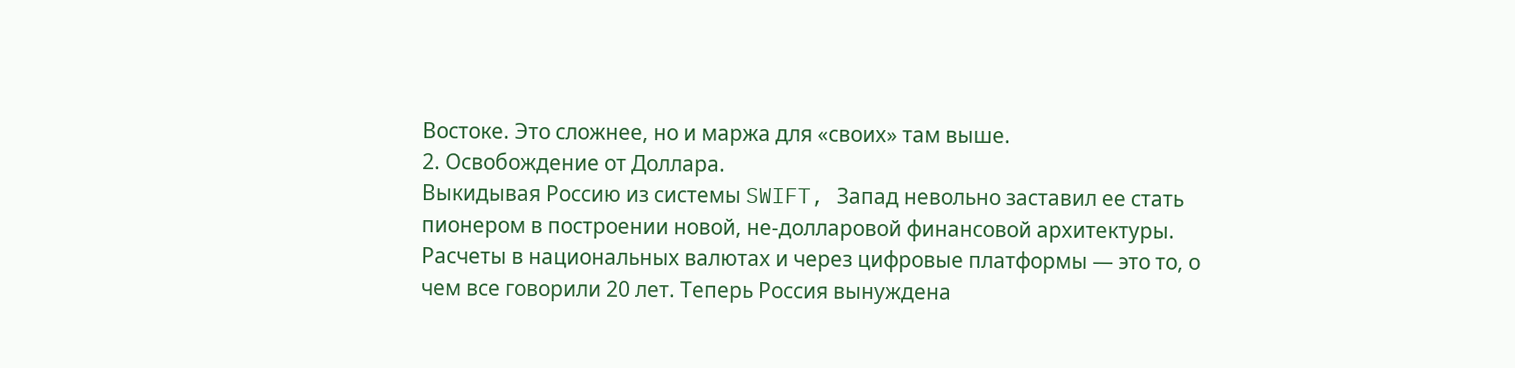Востоке. Это сложнее, но и маржа для «своих» там выше.
2. Освобождение от Доллара.
Выкидывая Россию из системы SWIFT, Запад невольно заставил ее стать пионером в построении новой, не-долларовой финансовой архитектуры. Расчеты в национальных валютах и через цифровые платформы — это то, о чем все говорили 20 лет. Теперь Россия вынуждена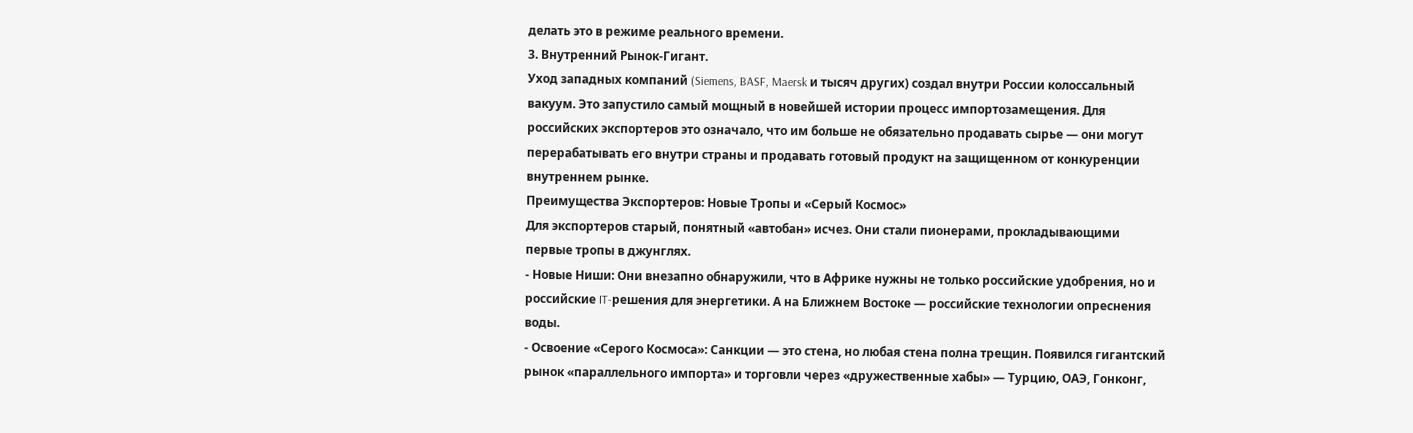делать это в режиме реального времени.
3. Внутренний Рынок-Гигант.
Уход западных компаний (Siemens, BASF, Maersk и тысяч других) создал внутри России колоссальный вакуум. Это запустило самый мощный в новейшей истории процесс импортозамещения. Для российских экспортеров это означало, что им больше не обязательно продавать сырье — они могут перерабатывать его внутри страны и продавать готовый продукт на защищенном от конкуренции внутреннем рынке.
Преимущества Экспортеров: Новые Тропы и «Серый Космос»
Для экспортеров старый, понятный «автобан» исчез. Они стали пионерами, прокладывающими первые тропы в джунглях.
- Новые Ниши: Они внезапно обнаружили, что в Африке нужны не только российские удобрения, но и российские IT-решения для энергетики. А на Ближнем Востоке — российские технологии опреснения воды.
- Освоение «Серого Космоса»: Санкции — это стена, но любая стена полна трещин. Появился гигантский рынок «параллельного импорта» и торговли через «дружественные хабы» — Турцию, ОАЭ, Гонконг,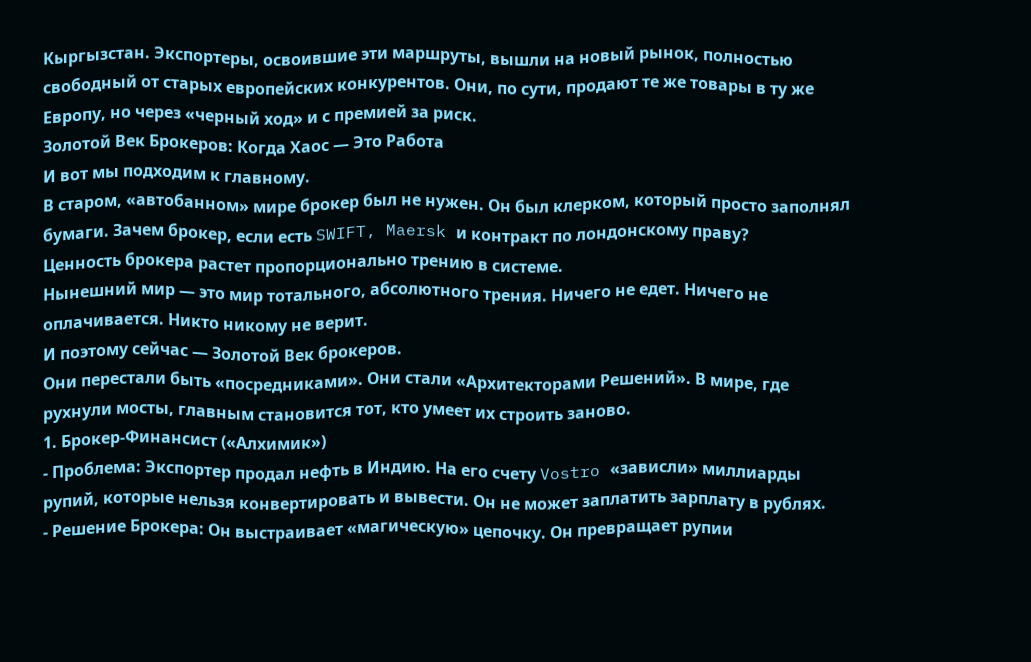Кыргызстан. Экспортеры, освоившие эти маршруты, вышли на новый рынок, полностью свободный от старых европейских конкурентов. Они, по сути, продают те же товары в ту же Европу, но через «черный ход» и с премией за риск.
Золотой Век Брокеров: Когда Хаос — Это Работа
И вот мы подходим к главному.
В старом, «автобанном» мире брокер был не нужен. Он был клерком, который просто заполнял бумаги. Зачем брокер, если есть SWIFT, Maersk и контракт по лондонскому праву?
Ценность брокера растет пропорционально трению в системе.
Нынешний мир — это мир тотального, абсолютного трения. Ничего не едет. Ничего не оплачивается. Никто никому не верит.
И поэтому сейчас — Золотой Век брокеров.
Они перестали быть «посредниками». Они стали «Архитекторами Решений». В мире, где рухнули мосты, главным становится тот, кто умеет их строить заново.
1. Брокер-Финансист («Алхимик»)
- Проблема: Экспортер продал нефть в Индию. На его счету Vostro «зависли» миллиарды рупий, которые нельзя конвертировать и вывести. Он не может заплатить зарплату в рублях.
- Решение Брокера: Он выстраивает «магическую» цепочку. Он превращает рупии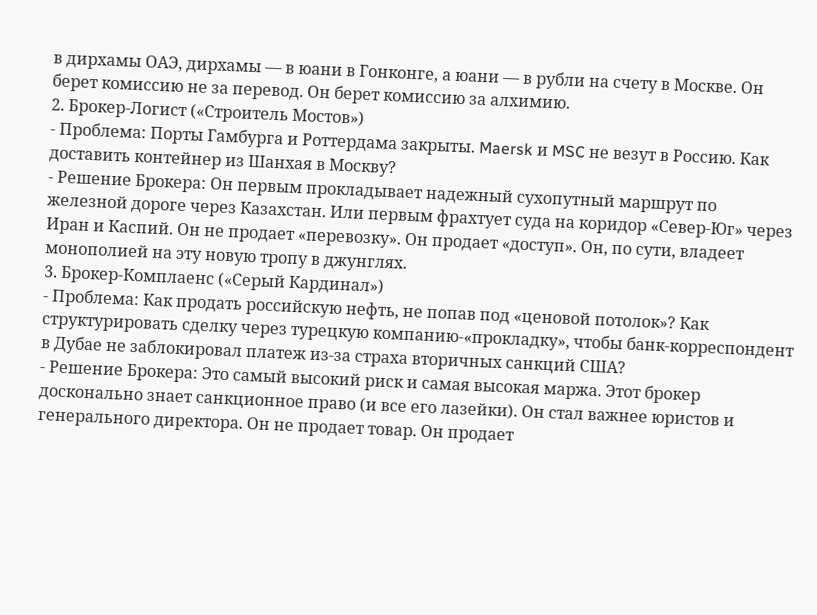в дирхамы ОАЭ, дирхамы — в юани в Гонконге, а юани — в рубли на счету в Москве. Он берет комиссию не за перевод. Он берет комиссию за алхимию.
2. Брокер-Логист («Строитель Мостов»)
- Проблема: Порты Гамбурга и Роттердама закрыты. Maersk и MSC не везут в Россию. Как доставить контейнер из Шанхая в Москву?
- Решение Брокера: Он первым прокладывает надежный сухопутный маршрут по железной дороге через Казахстан. Или первым фрахтует суда на коридор «Север-Юг» через Иран и Каспий. Он не продает «перевозку». Он продает «доступ». Он, по сути, владеет монополией на эту новую тропу в джунглях.
3. Брокер-Комплаенс («Серый Кардинал»)
- Проблема: Как продать российскую нефть, не попав под «ценовой потолок»? Как структурировать сделку через турецкую компанию-«прокладку», чтобы банк-корреспондент в Дубае не заблокировал платеж из-за страха вторичных санкций США?
- Решение Брокера: Это самый высокий риск и самая высокая маржа. Этот брокер досконально знает санкционное право (и все его лазейки). Он стал важнее юристов и генерального директора. Он не продает товар. Он продает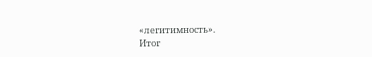«легитимность».
Итог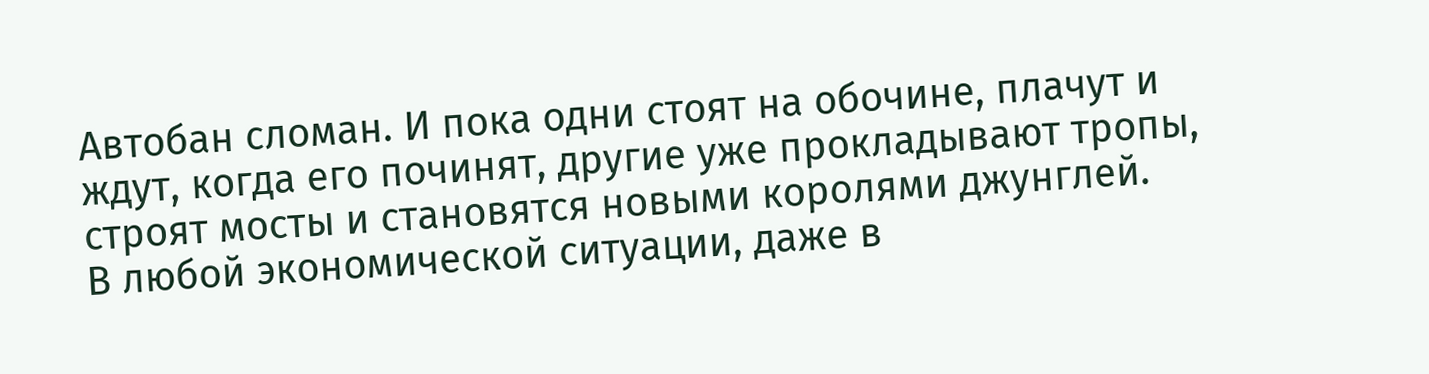Автобан сломан. И пока одни стоят на обочине, плачут и ждут, когда его починят, другие уже прокладывают тропы, строят мосты и становятся новыми королями джунглей.
В любой экономической ситуации, даже в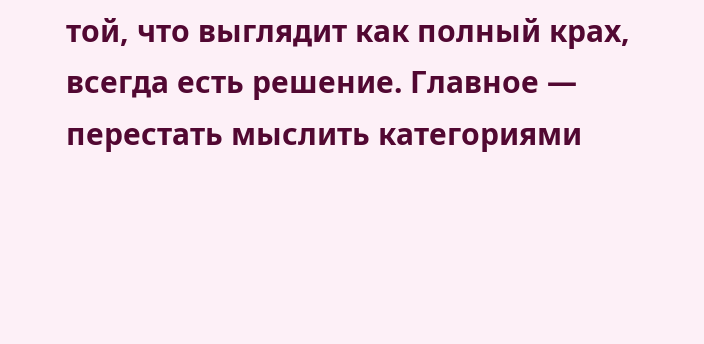той, что выглядит как полный крах, всегда есть решение. Главное — перестать мыслить категориями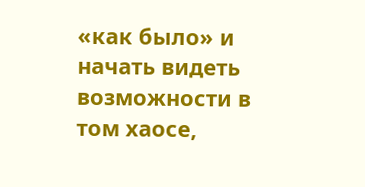«как было» и начать видеть возможности в том хаосе,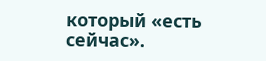который «есть сейчас».